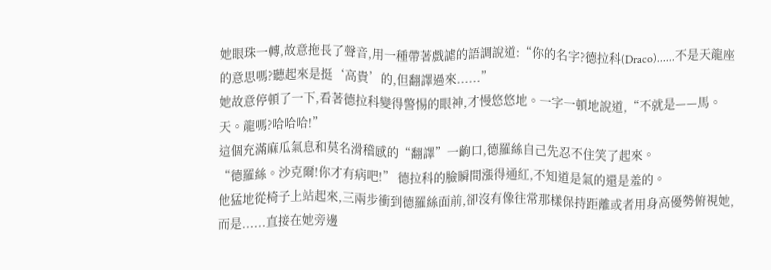她眼珠一轉,故意拖長了聲音,用一種帶著戲謔的語調說道:“你的名字?德拉科(Draco)......不是天龍座的意思嗎?聽起來是挺‘高貴’的,但翻譯過來......”
她故意停頓了一下,看著德拉科變得警惕的眼神,才慢悠悠地。一字一頓地說道,“不就是——馬。天。龍嗎?哈哈哈!”
這個充滿麻瓜氣息和莫名滑稽感的“翻譯”一齣口,德羅絲自己先忍不住笑了起來。
“德羅絲。沙克爾!你才有病吧!” 德拉科的臉瞬間漲得通紅,不知道是氣的還是羞的。
他猛地從椅子上站起來,三兩步衝到德羅絲面前,卻沒有像往常那樣保持距離或者用身高優勢俯視她,而是......直接在她旁邊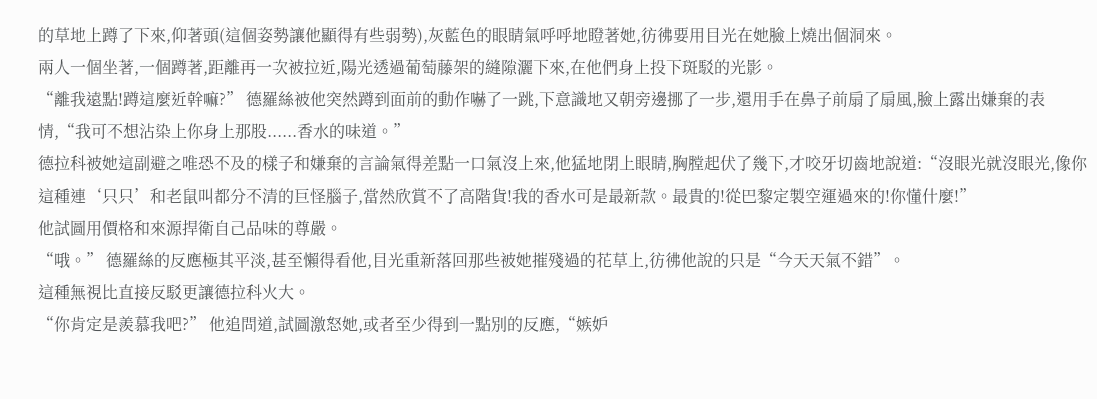的草地上蹲了下來,仰著頭(這個姿勢讓他顯得有些弱勢),灰藍色的眼睛氣呼呼地瞪著她,彷彿要用目光在她臉上燒出個洞來。
兩人一個坐著,一個蹲著,距離再一次被拉近,陽光透過葡萄藤架的縫隙灑下來,在他們身上投下斑駁的光影。
“離我遠點!蹲這麼近幹嘛?” 德羅絲被他突然蹲到面前的動作嚇了一跳,下意識地又朝旁邊挪了一步,還用手在鼻子前扇了扇風,臉上露出嫌棄的表情,“我可不想沾染上你身上那股......香水的味道。”
德拉科被她這副避之唯恐不及的樣子和嫌棄的言論氣得差點一口氣沒上來,他猛地閉上眼睛,胸膛起伏了幾下,才咬牙切齒地說道:“沒眼光就沒眼光,像你這種連‘只只’和老鼠叫都分不清的巨怪腦子,當然欣賞不了高階貨!我的香水可是最新款。最貴的!從巴黎定製空運過來的!你懂什麼!”
他試圖用價格和來源捍衛自己品味的尊嚴。
“哦。” 德羅絲的反應極其平淡,甚至懶得看他,目光重新落回那些被她摧殘過的花草上,彷彿他說的只是“今天天氣不錯”。
這種無視比直接反駁更讓德拉科火大。
“你肯定是羨慕我吧?” 他追問道,試圖激怒她,或者至少得到一點別的反應,“嫉妒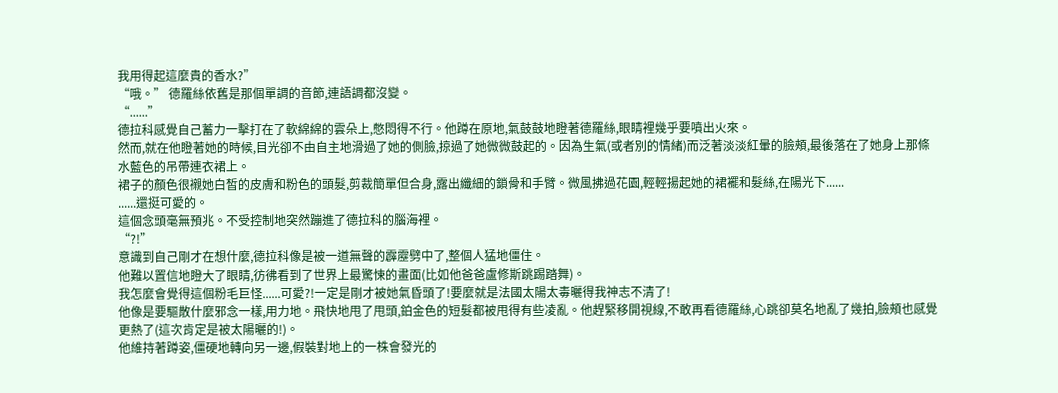我用得起這麼貴的香水?”
“哦。” 德羅絲依舊是那個單調的音節,連語調都沒變。
“......”
德拉科感覺自己蓄力一擊打在了軟綿綿的雲朵上,憋悶得不行。他蹲在原地,氣鼓鼓地瞪著德羅絲,眼睛裡幾乎要噴出火來。
然而,就在他瞪著她的時候,目光卻不由自主地滑過了她的側臉,掠過了她微微鼓起的。因為生氣(或者別的情緒)而泛著淡淡紅暈的臉頰,最後落在了她身上那條水藍色的吊帶連衣裙上。
裙子的顏色很襯她白皙的皮膚和粉色的頭髮,剪裁簡單但合身,露出纖細的鎖骨和手臂。微風拂過花園,輕輕揚起她的裙襬和髮絲,在陽光下......
......還挺可愛的。
這個念頭毫無預兆。不受控制地突然蹦進了德拉科的腦海裡。
“?!”
意識到自己剛才在想什麼,德拉科像是被一道無聲的霹靂劈中了,整個人猛地僵住。
他難以置信地瞪大了眼睛,彷彿看到了世界上最驚悚的畫面(比如他爸爸盧修斯跳踢踏舞)。
我怎麼會覺得這個粉毛巨怪......可愛?!一定是剛才被她氣昏頭了!要麼就是法國太陽太毒曬得我神志不清了!
他像是要驅散什麼邪念一樣,用力地。飛快地甩了甩頭,鉑金色的短髮都被甩得有些凌亂。他趕緊移開視線,不敢再看德羅絲,心跳卻莫名地亂了幾拍,臉頰也感覺更熱了(這次肯定是被太陽曬的!)。
他維持著蹲姿,僵硬地轉向另一邊,假裝對地上的一株會發光的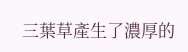三葉草產生了濃厚的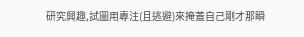研究興趣,試圖用專注(且逃避)來掩蓋自己剛才那瞬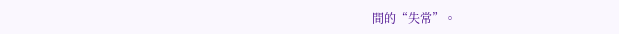間的“失常”。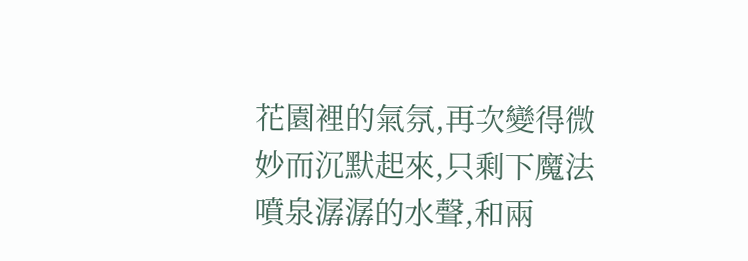花園裡的氣氛,再次變得微妙而沉默起來,只剩下魔法噴泉潺潺的水聲,和兩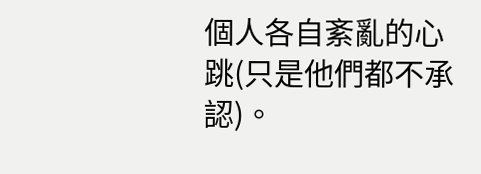個人各自紊亂的心跳(只是他們都不承認)。